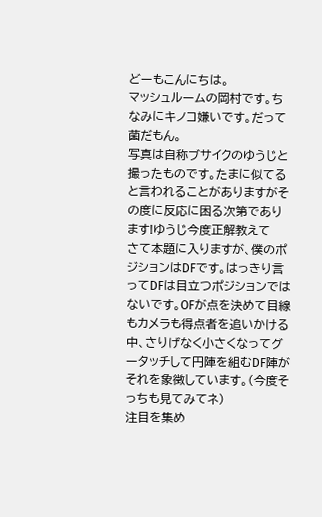どーもこんにちは。
マッシュルームの岡村です。ちなみにキノコ嫌いです。だって菌だもん。
写真は自称ブサイクのゆうじと撮ったものです。たまに似てると言われることがありますがその度に反応に困る次第であります!ゆうじ今度正解教えて
さて本題に入りますが、僕のポジションはDFです。はっきり言ってDFは目立つポジションではないです。OFが点を決めて目線もカメラも得点者を追いかける中、さりげなく小さくなってグータッチして円陣を組むDF陣がそれを象徴しています。(今度そっちも見てみてネ)
注目を集め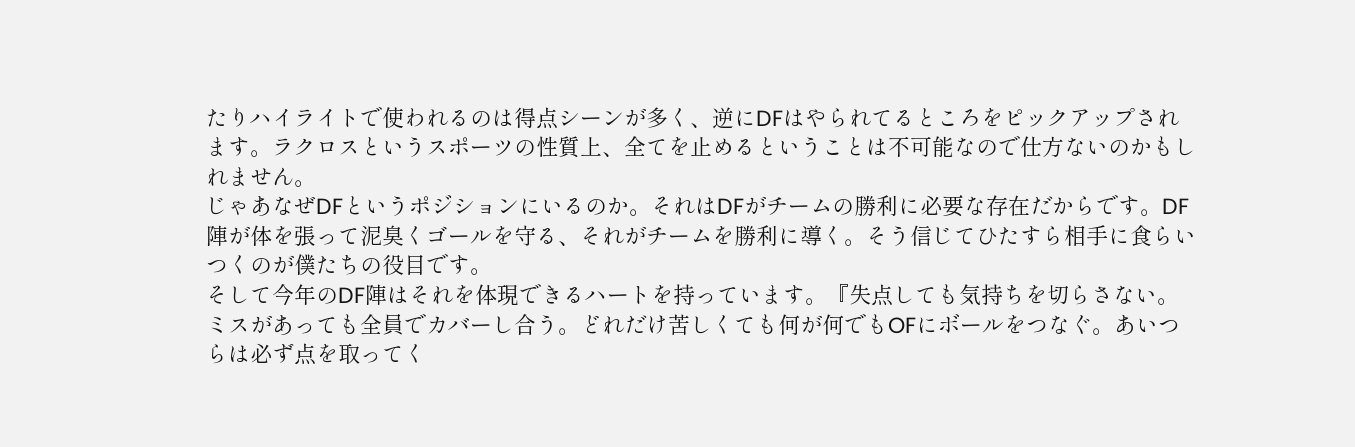たりハイライトで使われるのは得点シーンが多く、逆にDFはやられてるところをピックアップされます。ラクロスというスポーツの性質上、全てを止めるということは不可能なので仕方ないのかもしれません。
じゃあなぜDFというポジションにいるのか。それはDFがチームの勝利に必要な存在だからです。DF陣が体を張って泥臭くゴールを守る、それがチームを勝利に導く。そう信じてひたすら相手に食らいつくのが僕たちの役目です。
そして今年のDF陣はそれを体現できるハートを持っています。『失点しても気持ちを切らさない。ミスがあっても全員でカバーし合う。どれだけ苦しくても何が何でもOFにボールをつなぐ。あいつらは必ず点を取ってく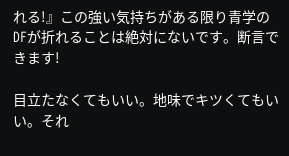れる!』この強い気持ちがある限り青学のDFが折れることは絶対にないです。断言できます!

目立たなくてもいい。地味でキツくてもいい。それ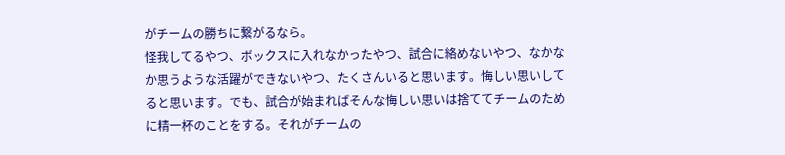がチームの勝ちに繋がるなら。
怪我してるやつ、ボックスに入れなかったやつ、試合に絡めないやつ、なかなか思うような活躍ができないやつ、たくさんいると思います。悔しい思いしてると思います。でも、試合が始まればそんな悔しい思いは捨ててチームのために精一杯のことをする。それがチームの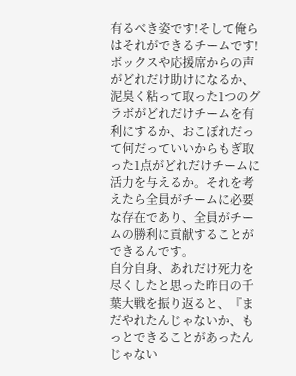有るべき姿です!そして俺らはそれができるチームです!
ボックスや応援席からの声がどれだけ助けになるか、泥臭く粘って取った1つのグラボがどれだけチームを有利にするか、おこぼれだって何だっていいからもぎ取った1点がどれだけチームに活力を与えるか。それを考えたら全員がチームに必要な存在であり、全員がチームの勝利に貢献することができるんです。
自分自身、あれだけ死力を尽くしたと思った昨日の千葉大戦を振り返ると、『まだやれたんじゃないか、もっとできることがあったんじゃない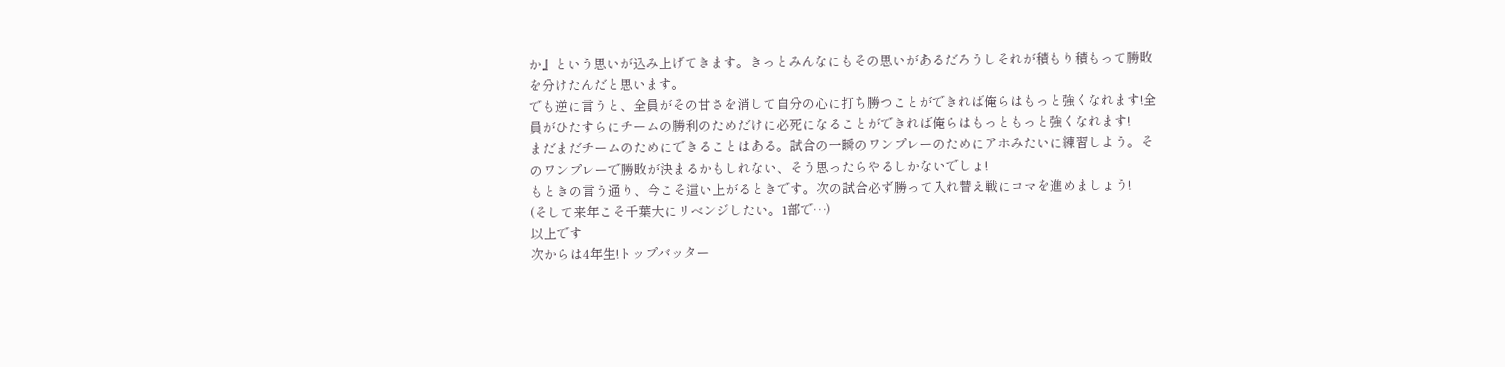か』という思いが込み上げてきます。きっとみんなにもその思いがあるだろうしそれが積もり積もって勝敗を分けたんだと思います。
でも逆に言うと、全員がその甘さを消して自分の心に打ち勝つことができれば俺らはもっと強くなれます!全員がひたすらにチームの勝利のためだけに必死になることができれば俺らはもっともっと強くなれます!
まだまだチームのためにできることはある。試合の一瞬のワンプレーのためにアホみたいに練習しよう。そのワンプレーで勝敗が決まるかもしれない、そう思ったらやるしかないでしょ!
もときの言う通り、今こそ這い上がるときです。次の試合必ず勝って入れ替え戦にコマを進めましょう!
(そして来年こそ千葉大にリベンジしたい。1部で…)
以上です
次からは4年生!トップバッター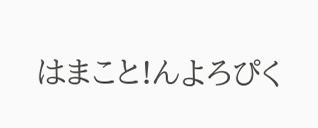はまこと!んよろぴく